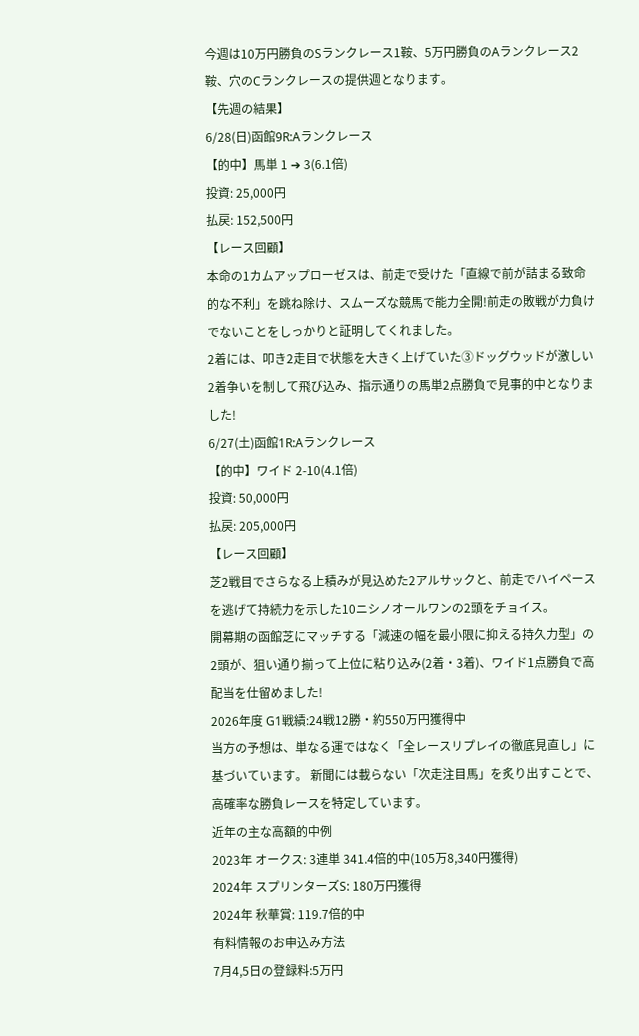今週は10万円勝負のSランクレース1鞍、5万円勝負のAランクレース2鞍、穴のCランクレースの提供週となります。
【先週の結果】
6/28(日)函館9R:Aランクレース
【的中】馬単 1 ➔ 3(6.1倍)
投資: 25,000円
払戻: 152,500円
【レース回顧】
本命の1カムアップローゼスは、前走で受けた「直線で前が詰まる致命的な不利」を跳ね除け、スムーズな競馬で能力全開!前走の敗戦が力負けでないことをしっかりと証明してくれました。
2着には、叩き2走目で状態を大きく上げていた③ドッグウッドが激しい2着争いを制して飛び込み、指示通りの馬単2点勝負で見事的中となりました!
6/27(土)函館1R:Aランクレース
【的中】ワイド 2-10(4.1倍)
投資: 50,000円
払戻: 205,000円
【レース回顧】
芝2戦目でさらなる上積みが見込めた2アルサックと、前走でハイペースを逃げて持続力を示した10ニシノオールワンの2頭をチョイス。
開幕期の函館芝にマッチする「減速の幅を最小限に抑える持久力型」の2頭が、狙い通り揃って上位に粘り込み(2着・3着)、ワイド1点勝負で高配当を仕留めました!
2026年度 G1戦績:24戦12勝・約550万円獲得中
当方の予想は、単なる運ではなく「全レースリプレイの徹底見直し」に基づいています。 新聞には載らない「次走注目馬」を炙り出すことで、高確率な勝負レースを特定しています。
近年の主な高額的中例
2023年 オークス: 3連単 341.4倍的中(105万8,340円獲得)
2024年 スプリンターズS: 180万円獲得
2024年 秋華賞: 119.7倍的中
有料情報のお申込み方法
7月4,5日の登録料:5万円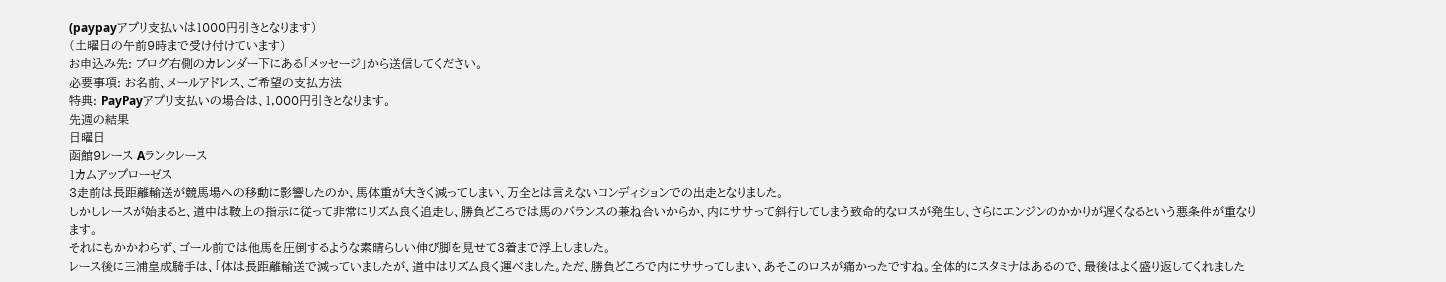(paypayアプリ支払いは1000円引きとなります)
(土曜日の午前9時まで受け付けています)
お申込み先: ブログ右側のカレンダー下にある「メッセージ」から送信してください。
必要事項: お名前、メールアドレス、ご希望の支払方法
特典: PayPayアプリ支払いの場合は、1,000円引きとなります。
先週の結果
日曜日
函館9レース Aランクレース
1カムアップローゼス
3走前は長距離輸送が競馬場への移動に影響したのか、馬体重が大きく減ってしまい、万全とは言えないコンディションでの出走となりました。
しかしレースが始まると、道中は鞍上の指示に従って非常にリズム良く追走し、勝負どころでは馬のバランスの兼ね合いからか、内にササって斜行してしまう致命的なロスが発生し、さらにエンジンのかかりが遅くなるという悪条件が重なります。
それにもかかわらず、ゴール前では他馬を圧倒するような素晴らしい伸び脚を見せて3着まで浮上しました。
レース後に三浦皇成騎手は、「体は長距離輸送で減っていましたが、道中はリズム良く運べました。ただ、勝負どころで内にササってしまい、あそこのロスが痛かったですね。全体的にスタミナはあるので、最後はよく盛り返してくれました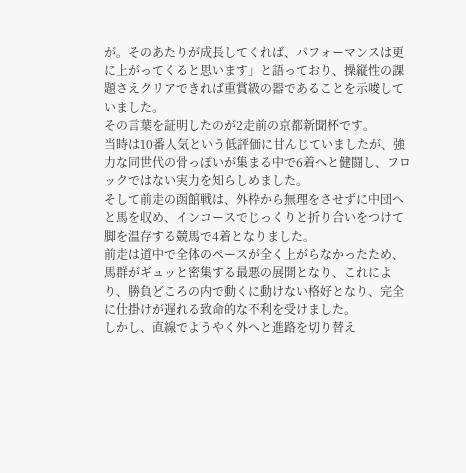が。そのあたりが成長してくれば、パフォーマンスは更に上がってくると思います」と語っており、操縦性の課題さえクリアできれば重賞級の器であることを示唆していました。
その言葉を証明したのが2走前の京都新聞杯です。
当時は10番人気という低評価に甘んじていましたが、強力な同世代の骨っぽいが集まる中で6着へと健闘し、フロックではない実力を知らしめました。
そして前走の函館戦は、外枠から無理をさせずに中団へと馬を収め、インコースでじっくりと折り合いをつけて脚を温存する競馬で4着となりました。
前走は道中で全体のペースが全く上がらなかったため、馬群がギュッと密集する最悪の展開となり、これにより、勝負どころの内で動くに動けない格好となり、完全に仕掛けが遅れる致命的な不利を受けました。
しかし、直線でようやく外へと進路を切り替え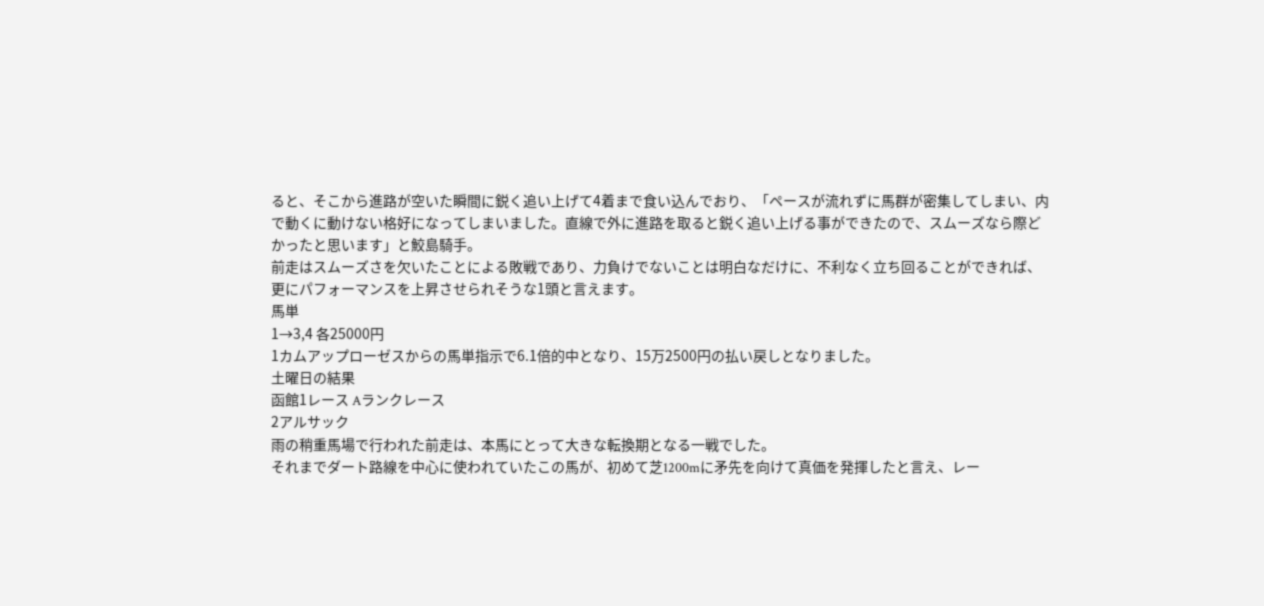ると、そこから進路が空いた瞬間に鋭く追い上げて4着まで食い込んでおり、「ペースが流れずに馬群が密集してしまい、内で動くに動けない格好になってしまいました。直線で外に進路を取ると鋭く追い上げる事ができたので、スムーズなら際どかったと思います」と鮫島騎手。
前走はスムーズさを欠いたことによる敗戦であり、力負けでないことは明白なだけに、不利なく立ち回ることができれば、更にパフォーマンスを上昇させられそうな1頭と言えます。
馬単
1→3,4 各25000円
1カムアップローゼスからの馬単指示で6.1倍的中となり、15万2500円の払い戻しとなりました。
土曜日の結果
函館1レース Aランクレース
2アルサック
雨の稍重馬場で行われた前走は、本馬にとって大きな転換期となる一戦でした。
それまでダート路線を中心に使われていたこの馬が、初めて芝1200mに矛先を向けて真価を発揮したと言え、レー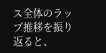ス全体のラップ推移を振り返ると、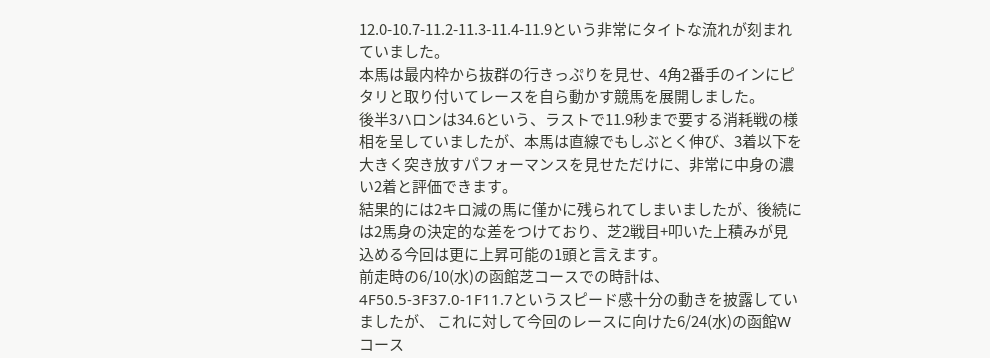12.0-10.7-11.2-11.3-11.4-11.9という非常にタイトな流れが刻まれていました。
本馬は最内枠から抜群の行きっぷりを見せ、4角2番手のインにピタリと取り付いてレースを自ら動かす競馬を展開しました。
後半3ハロンは34.6という、ラストで11.9秒まで要する消耗戦の様相を呈していましたが、本馬は直線でもしぶとく伸び、3着以下を大きく突き放すパフォーマンスを見せただけに、非常に中身の濃い2着と評価できます。
結果的には2キロ減の馬に僅かに残られてしまいましたが、後続には2馬身の決定的な差をつけており、芝2戦目+叩いた上積みが見込める今回は更に上昇可能の1頭と言えます。
前走時の6/10(水)の函館芝コースでの時計は、4F50.5-3F37.0-1F11.7というスピード感十分の動きを披露していましたが、 これに対して今回のレースに向けた6/24(水)の函館Wコース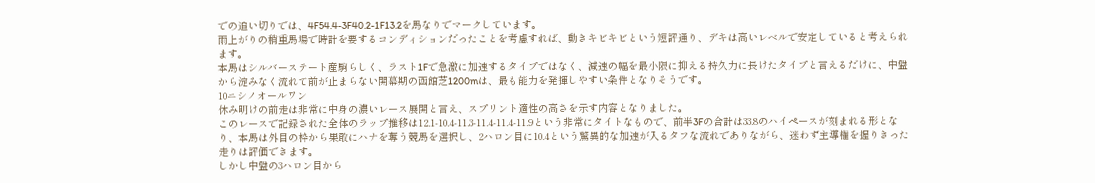での追い切りでは、4F54.4-3F40.2-1F13.2を馬なりでマークしています。
雨上がりの稍重馬場で時計を要するコンディションだったことを考慮すれば、動きキビキビという短評通り、デキは高いレベルで安定していると考えられます。
本馬はシルバーステート産駒らしく、ラスト1Fで急激に加速するタイプではなく、減速の幅を最小限に抑える持久力に長けたタイプと言えるだけに、中盤から淀みなく流れて前が止まらない開幕期の函館芝1200mは、最も能力を発揮しやすい条件となりそうです。
10ニシノオールワン
休み明けの前走は非常に中身の濃いレース展開と言え、スプリント適性の高さを示す内容となりました。
このレースで記録された全体のラップ推移は12.1-10.4-11.3-11.4-11.4-11.9という非常にタイトなもので、前半3Fの合計は33.8のハイペースが刻まれる形となり、本馬は外目の枠から果敢にハナを奪う競馬を選択し、2ハロン目に10.4という驚異的な加速が入るタフな流れでありながら、迷わず主導権を握りきった走りは評価できます。
しかし中盤の3ハロン目から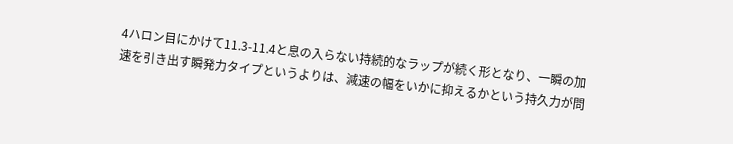4ハロン目にかけて11.3-11.4と息の入らない持続的なラップが続く形となり、一瞬の加速を引き出す瞬発力タイプというよりは、減速の幅をいかに抑えるかという持久力が問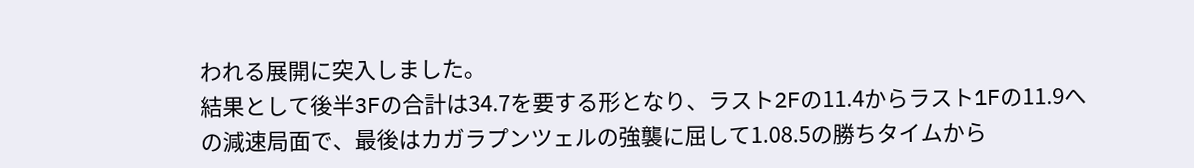われる展開に突入しました。
結果として後半3Fの合計は34.7を要する形となり、ラスト2Fの11.4からラスト1Fの11.9への減速局面で、最後はカガラプンツェルの強襲に屈して1.08.5の勝ちタイムから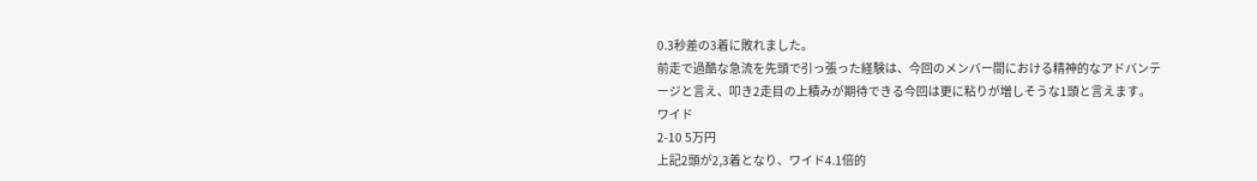0.3秒差の3着に敗れました。
前走で過酷な急流を先頭で引っ張った経験は、今回のメンバー間における精神的なアドバンテージと言え、叩き2走目の上積みが期待できる今回は更に粘りが増しそうな1頭と言えます。
ワイド
2-10 5万円
上記2頭が2,3着となり、ワイド4.1倍的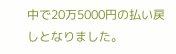中で20万5000円の払い戻しとなりました。